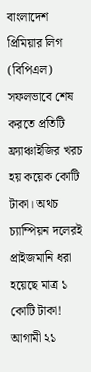বাংলাদেশ প্রিমিয়ার লিগ (বিপিএল) সফলভাবে শেষ করতে প্রতিটি ফ্র্যাঞ্চাইজির খরচ হয় কয়েক কোটি টাকা। অথচ চ্যাম্পিয়ন দলেরই প্রাইজমানি ধরা হয়েছে মাত্র ১ কোটি টাকা! আগামী ২১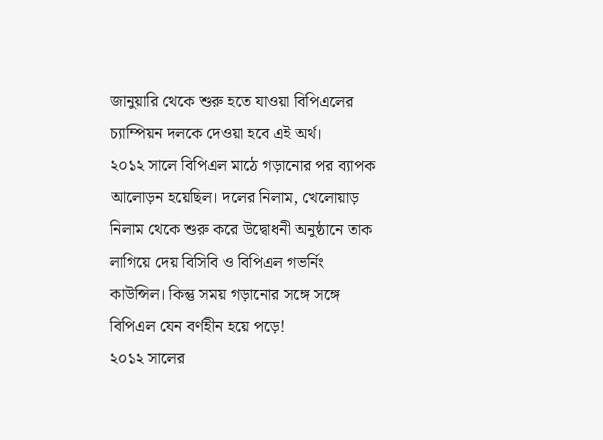জানুয়ারি থেকে শুরু হতে যাওয়া বিপিএলের চ্যাম্পিয়ন দলকে দেওয়া হবে এই অর্থ।
২০১২ সালে বিপিএল মাঠে গড়ানোর পর ব্যাপক আলোড়ন হয়েছিল। দলের নিলাম, খেলোয়াড় নিলাম থেকে শুরু করে উদ্বোধনী অনুষ্ঠানে তাক লাগিয়ে দেয় বিসিবি ও বিপিএল গভর্নিং কাউন্সিল। কিন্তু সময় গড়ানোর সঙ্গে সঙ্গে বিপিএল যেন বর্ণহীন হয়ে পড়ে!
২০১২ সালের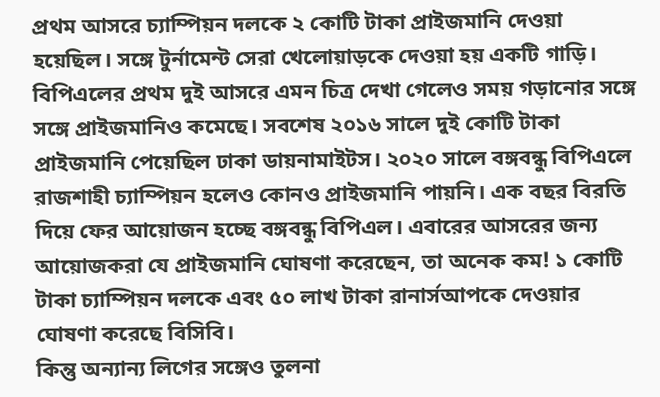প্রথম আসরে চ্যাম্পিয়ন দলকে ২ কোটি টাকা প্রাইজমানি দেওয়া হয়েছিল। সঙ্গে টুর্নামেন্ট সেরা খেলোয়াড়কে দেওয়া হয় একটি গাড়ি। বিপিএলের প্রথম দুই আসরে এমন চিত্র দেখা গেলেও সময় গড়ানোর সঙ্গে সঙ্গে প্রাইজমানিও কমেছে। সবশেষ ২০১৬ সালে দুই কোটি টাকা প্রাইজমানি পেয়েছিল ঢাকা ডায়নামাইটস। ২০২০ সালে বঙ্গবন্ধু বিপিএলে রাজশাহী চ্যাম্পিয়ন হলেও কোনও প্রাইজমানি পায়নি। এক বছর বিরতি দিয়ে ফের আয়োজন হচ্ছে বঙ্গবন্ধু বিপিএল। এবারের আসরের জন্য আয়োজকরা যে প্রাইজমানি ঘোষণা করেছেন, তা অনেক কম! ১ কোটি টাকা চ্যাম্পিয়ন দলকে এবং ৫০ লাখ টাকা রানার্সআপকে দেওয়ার ঘোষণা করেছে বিসিবি।
কিন্তু অন্যান্য লিগের সঙ্গেও তুলনা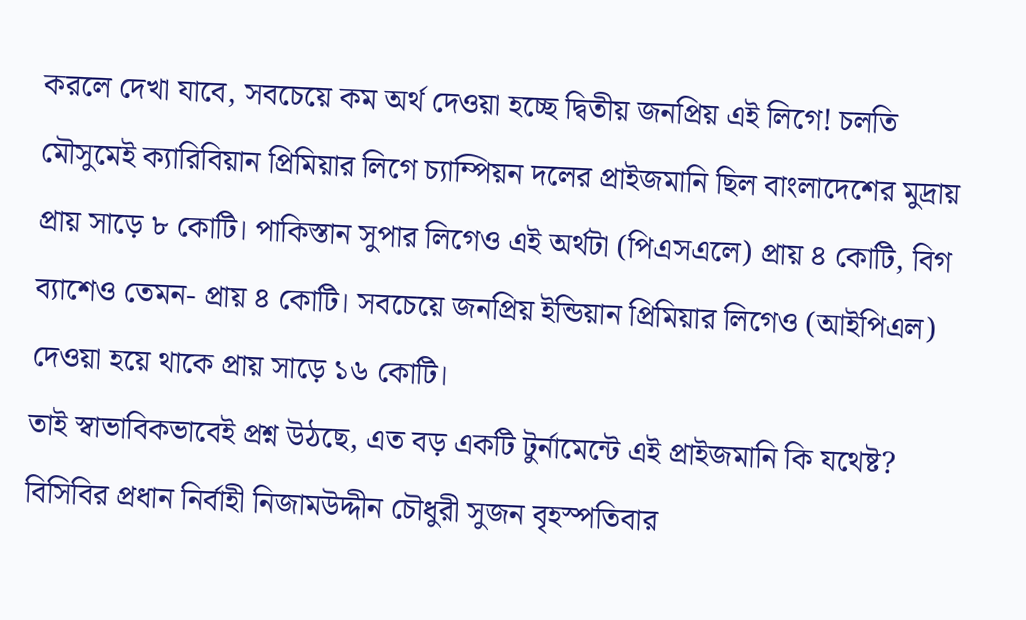করলে দেখা যাবে, সবচেয়ে কম অর্থ দেওয়া হচ্ছে দ্বিতীয় জনপ্রিয় এই লিগে! চলতি মৌসুমেই ক্যারিবিয়ান প্রিমিয়ার লিগে চ্যাম্পিয়ন দলের প্রাইজমানি ছিল বাংলাদেশের মুদ্রায় প্রায় সাড়ে ৮ কোটি। পাকিস্তান সুপার লিগেও এই অর্থটা (পিএসএলে) প্রায় ৪ কোটি, বিগ ব্যাশেও তেমন- প্রায় ৪ কোটি। সবচেয়ে জনপ্রিয় ইন্ডিয়ান প্রিমিয়ার লিগেও (আইপিএল) দেওয়া হয়ে থাকে প্রায় সাড়ে ১৬ কোটি।
তাই স্বাভাবিকভাবেই প্রশ্ন উঠছে, এত বড় একটি টুর্নামেন্টে এই প্রাইজমানি কি যথেষ্ট? বিসিবির প্রধান নির্বাহী নিজামউদ্দীন চৌধুরী সুজন বৃহস্পতিবার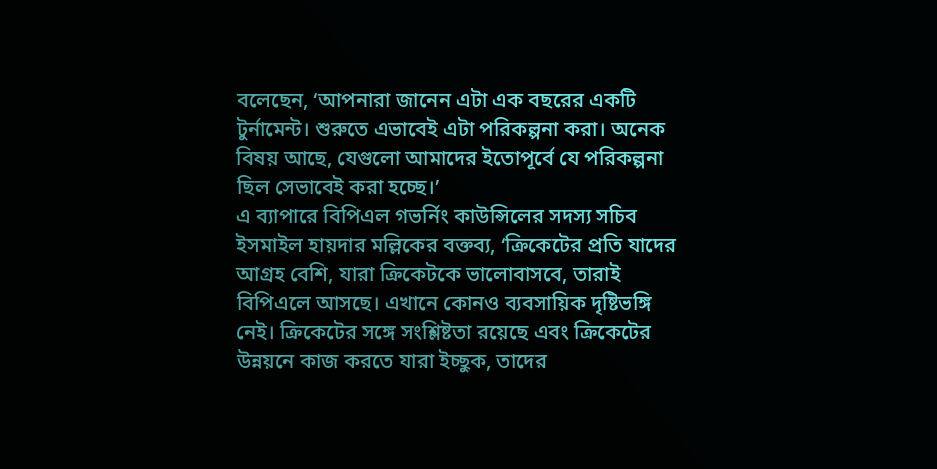বলেছেন, ‘আপনারা জানেন এটা এক বছরের একটি টুর্নামেন্ট। শুরুতে এভাবেই এটা পরিকল্পনা করা। অনেক বিষয় আছে, যেগুলো আমাদের ইতোপূর্বে যে পরিকল্পনা ছিল সেভাবেই করা হচ্ছে।’
এ ব্যাপারে বিপিএল গভর্নিং কাউন্সিলের সদস্য সচিব ইসমাইল হায়দার মল্লিকের বক্তব্য, ‘ক্রিকেটের প্রতি যাদের আগ্রহ বেশি, যারা ক্রিকেটকে ভালোবাসবে, তারাই বিপিএলে আসছে। এখানে কোনও ব্যবসায়িক দৃষ্টিভঙ্গি নেই। ক্রিকেটের সঙ্গে সংশ্লিষ্টতা রয়েছে এবং ক্রিকেটের উন্নয়নে কাজ করতে যারা ইচ্ছুক, তাদের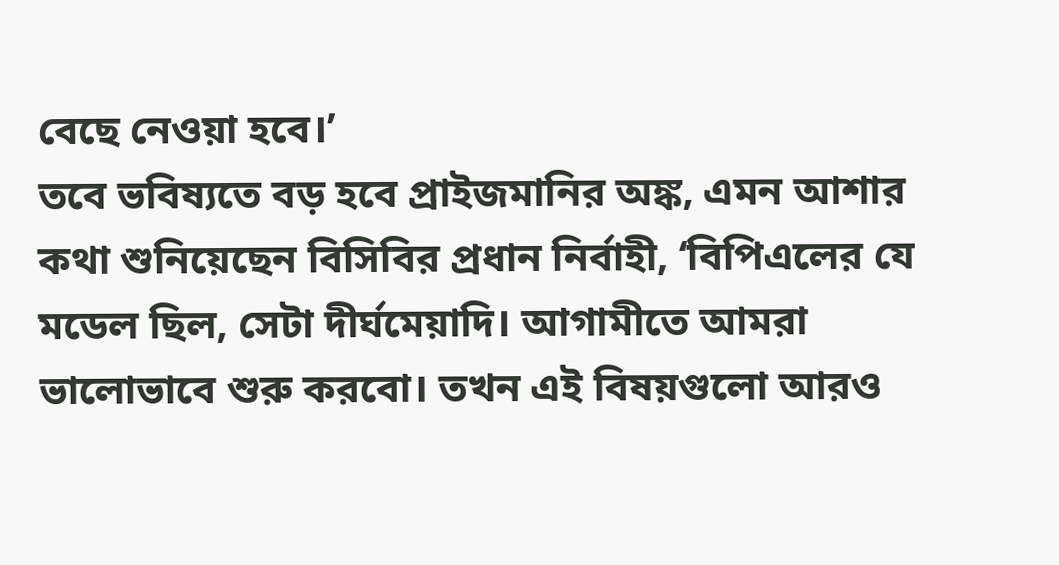বেছে নেওয়া হবে।’
তবে ভবিষ্যতে বড় হবে প্রাইজমানির অঙ্ক, এমন আশার কথা শুনিয়েছেন বিসিবির প্রধান নির্বাহী, ‘বিপিএলের যে মডেল ছিল, সেটা দীর্ঘমেয়াদি। আগামীতে আমরা ভালোভাবে শুরু করবো। তখন এই বিষয়গুলো আরও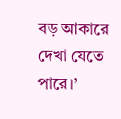বড় আকারে দেখা যেতে পারে।’